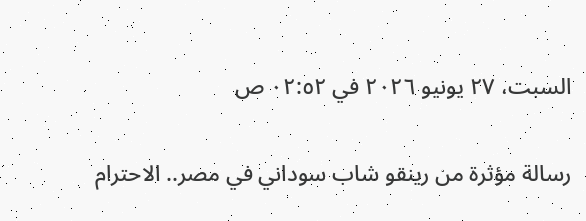السبت، ٢٧ يونيو ٢٠٢٦ في ٠٢:٥٢ ص

رسالة مؤثرة من رينقو شاب سوداني في مصر.. الاحترام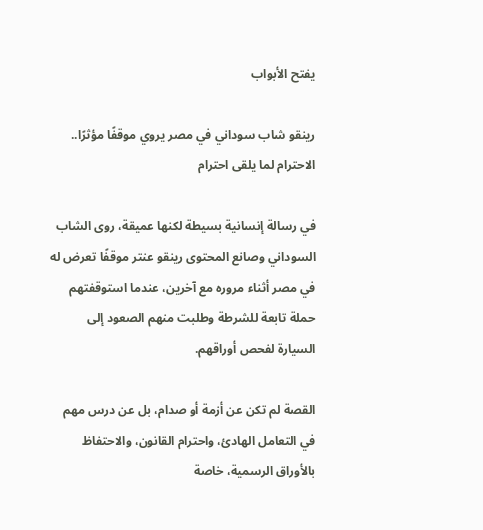يفتح الأبواب

رينقو شاب سوداني في مصر يروي موقفًا مؤثرًا.. الاحترام لما يلقى احترام

في رسالة إنسانية بسيطة لكنها عميقة، روى الشاب السوداني وصانع المحتوى رينقو عنتر موقفًا تعرض له في مصر أثناء مروره مع آخرين، عندما استوقفتهم حملة تابعة للشرطة وطلبت منهم الصعود إلى السيارة لفحص أوراقهم.

القصة لم تكن عن أزمة أو صدام، بل عن درس مهم في التعامل الهادئ، واحترام القانون، والاحتفاظ بالأوراق الرسمية، خاصة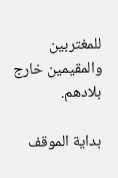للمغتربين والمقيمين خارج بلادهم.

بداية الموقف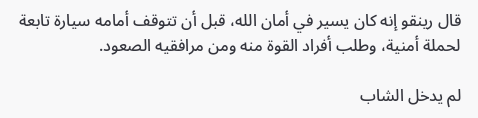قال رينقو إنه كان يسير في أمان الله، قبل أن تتوقف أمامه سيارة تابعة لحملة أمنية، وطلب أفراد القوة منه ومن مرافقيه الصعود.

لم يدخل الشاب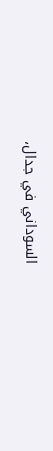السوداني في جدال،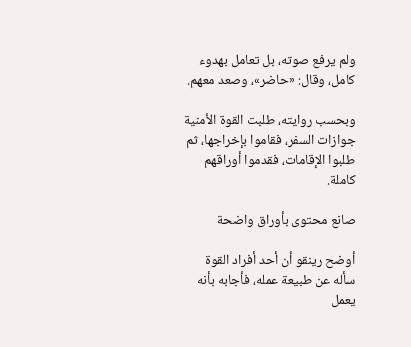ولم يرفع صوته، بل تعامل بهدوء كامل، وقال: «حاضر»، وصعد معهم.

وبحسب روايته، طلبت القوة الأمنية جوازات السفر، فقاموا بإخراجها، ثم طلبوا الإقامات، فقدموا أوراقهم كاملة.

صانع محتوى بأوراق واضحة

أوضح رينقو أن أحد أفراد القوة سأله عن طبيعة عمله، فأجابه بأنه يعمل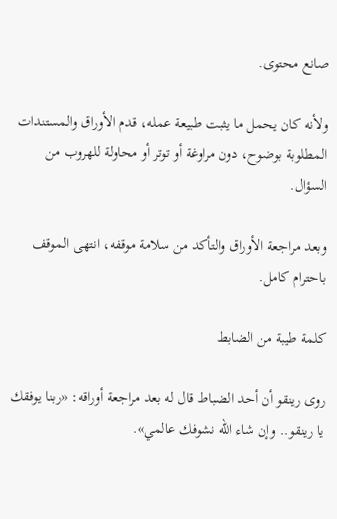صانع محتوى.

ولأنه كان يحمل ما يثبت طبيعة عمله، قدم الأوراق والمستندات المطلوبة بوضوح، دون مراوغة أو توتر أو محاولة للهروب من السؤال.

وبعد مراجعة الأوراق والتأكد من سلامة موقفه، انتهى الموقف باحترام كامل.

كلمة طيبة من الضابط

روى رينقو أن أحد الضباط قال له بعد مراجعة أوراقه: «ربنا يوفقك يا رينقو.. وإن شاء الله نشوفك عالمي».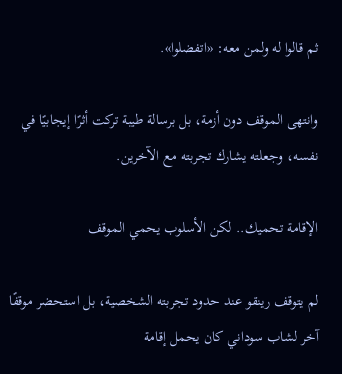ثم قالوا له ولمن معه: «اتفضلوا».

وانتهى الموقف دون أزمة، بل برسالة طيبة تركت أثرًا إيجابيًا في نفسه، وجعلته يشارك تجربته مع الآخرين.

الإقامة تحميك.. لكن الأسلوب يحمي الموقف

لم يتوقف رينقو عند حدود تجربته الشخصية، بل استحضر موقفًا آخر لشاب سوداني كان يحمل إقامة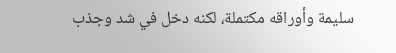سليمة وأوراقه مكتملة، لكنه دخل في شد وجذب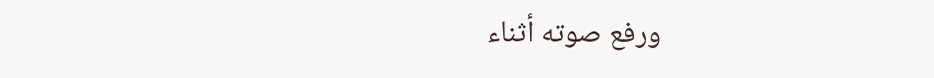ورفع صوته أثناء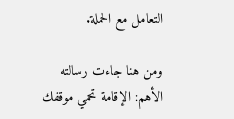التعامل مع الحملة.

ومن هنا جاءت رسالته الأهم: الإقامة تحمي موقفك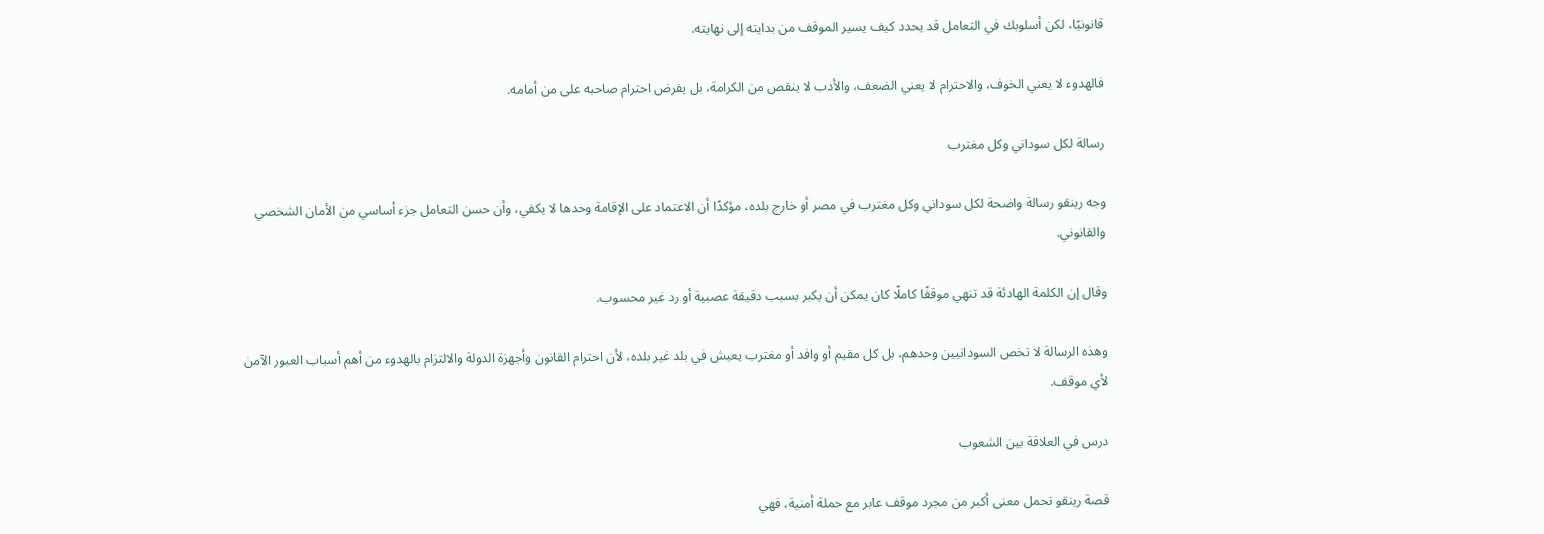قانونيًا، لكن أسلوبك في التعامل قد يحدد كيف يسير الموقف من بدايته إلى نهايته.

فالهدوء لا يعني الخوف، والاحترام لا يعني الضعف، والأدب لا ينقص من الكرامة، بل يفرض احترام صاحبه على من أمامه.

رسالة لكل سوداني وكل مغترب

وجه رينقو رسالة واضحة لكل سوداني وكل مغترب في مصر أو خارج بلده، مؤكدًا أن الاعتماد على الإقامة وحدها لا يكفي، وأن حسن التعامل جزء أساسي من الأمان الشخصي والقانوني.

وقال إن الكلمة الهادئة قد تنهي موقفًا كاملًا كان يمكن أن يكبر بسبب دقيقة عصبية أو رد غير محسوب.

وهذه الرسالة لا تخص السودانيين وحدهم، بل كل مقيم أو وافد أو مغترب يعيش في بلد غير بلده، لأن احترام القانون وأجهزة الدولة والالتزام بالهدوء من أهم أسباب العبور الآمن لأي موقف.

درس في العلاقة بين الشعوب

قصة رينقو تحمل معنى أكبر من مجرد موقف عابر مع حملة أمنية، فهي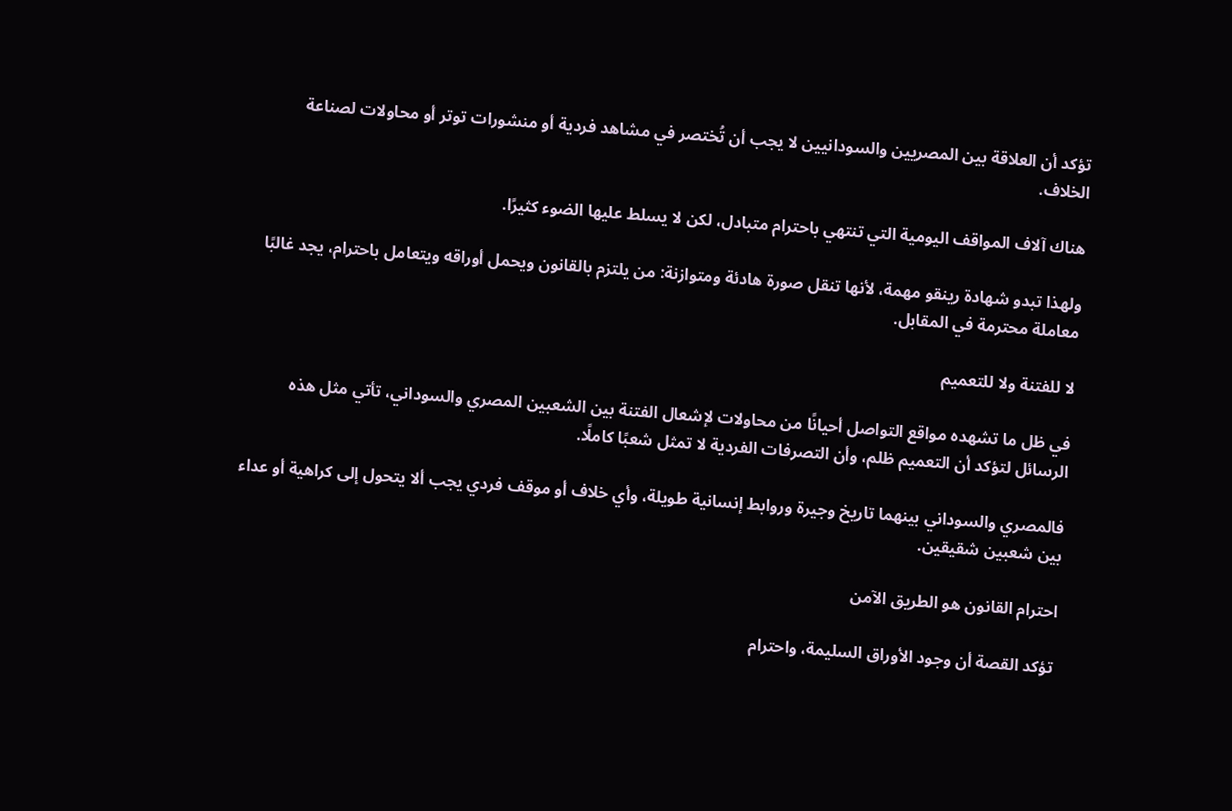تؤكد أن العلاقة بين المصريين والسودانيين لا يجب أن تُختصر في مشاهد فردية أو منشورات توتر أو محاولات لصناعة الخلاف.

هناك آلاف المواقف اليومية التي تنتهي باحترام متبادل، لكن لا يسلط عليها الضوء كثيرًا.

ولهذا تبدو شهادة رينقو مهمة، لأنها تنقل صورة هادئة ومتوازنة: من يلتزم بالقانون ويحمل أوراقه ويتعامل باحترام، يجد غالبًا معاملة محترمة في المقابل.

لا للفتنة ولا للتعميم

في ظل ما تشهده مواقع التواصل أحيانًا من محاولات لإشعال الفتنة بين الشعبين المصري والسوداني، تأتي مثل هذه الرسائل لتؤكد أن التعميم ظلم، وأن التصرفات الفردية لا تمثل شعبًا كاملًا.

فالمصري والسوداني بينهما تاريخ وجيرة وروابط إنسانية طويلة، وأي خلاف أو موقف فردي يجب ألا يتحول إلى كراهية أو عداء بين شعبين شقيقين.

احترام القانون هو الطريق الآمن

تؤكد القصة أن وجود الأوراق السليمة، واحترام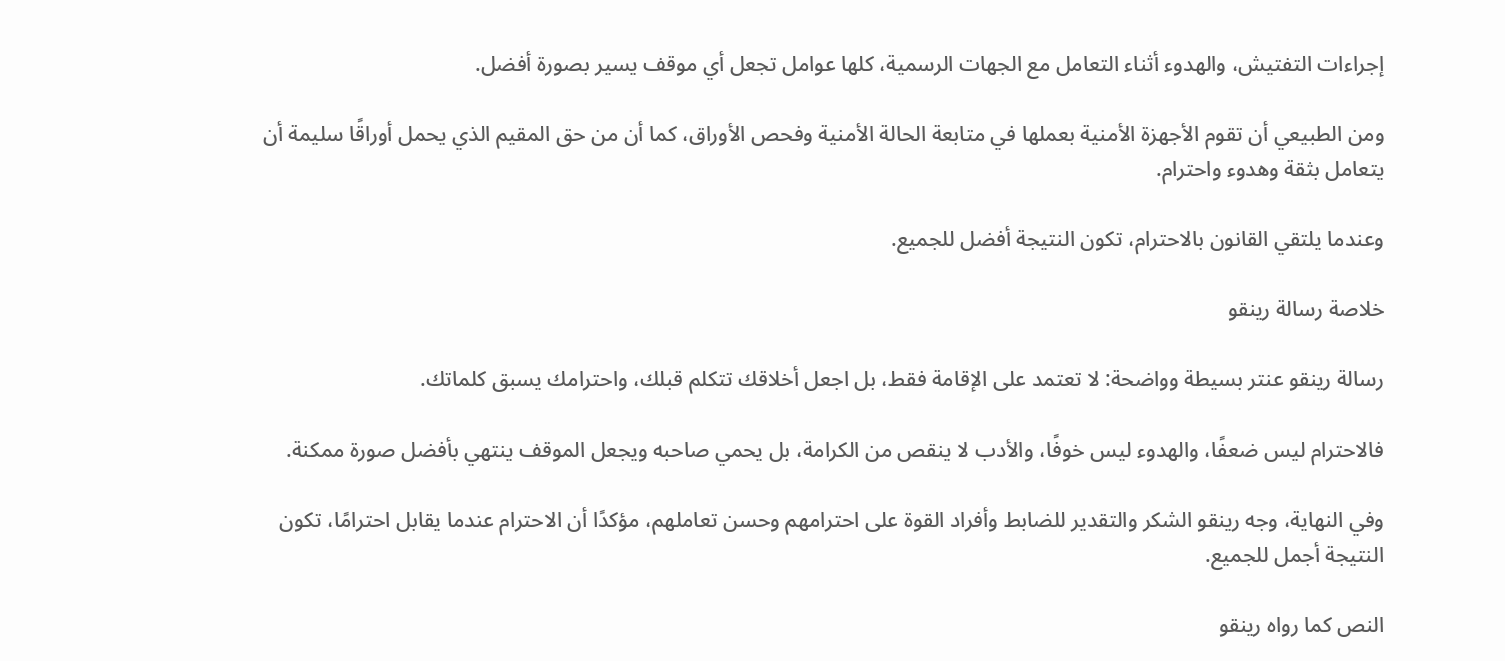إجراءات التفتيش، والهدوء أثناء التعامل مع الجهات الرسمية، كلها عوامل تجعل أي موقف يسير بصورة أفضل.

ومن الطبيعي أن تقوم الأجهزة الأمنية بعملها في متابعة الحالة الأمنية وفحص الأوراق، كما أن من حق المقيم الذي يحمل أوراقًا سليمة أن يتعامل بثقة وهدوء واحترام.

وعندما يلتقي القانون بالاحترام، تكون النتيجة أفضل للجميع.

خلاصة رسالة رينقو

رسالة رينقو عنتر بسيطة وواضحة: لا تعتمد على الإقامة فقط، بل اجعل أخلاقك تتكلم قبلك، واحترامك يسبق كلماتك.

فالاحترام ليس ضعفًا، والهدوء ليس خوفًا، والأدب لا ينقص من الكرامة، بل يحمي صاحبه ويجعل الموقف ينتهي بأفضل صورة ممكنة.

وفي النهاية، وجه رينقو الشكر والتقدير للضابط وأفراد القوة على احترامهم وحسن تعاملهم، مؤكدًا أن الاحترام عندما يقابل احترامًا، تكون النتيجة أجمل للجميع.

النص كما رواه رينقو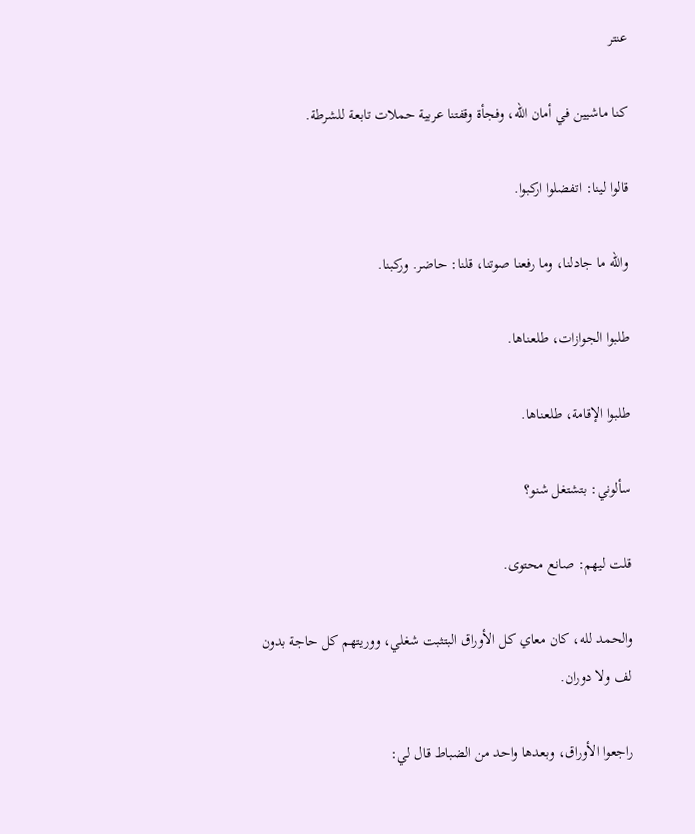عنتر

كنا ماشيين في أمان الله، وفجأة وقفتنا عربية حملات تابعة للشرطة.

قالوا لينا: اتفضلوا اركبوا.

والله ما جادلنا، وما رفعنا صوتنا، قلنا: حاضر. وركبنا.

طلبوا الجوازات، طلعناها.

طلبوا الإقامة، طلعناها.

سألوني: بتشتغل شنو؟

قلت ليهم: صانع محتوى.

والحمد لله، كان معاي كل الأوراق البتثبت شغلي، ووريتهم كل حاجة بدون لف ولا دوران.

راجعوا الأوراق، وبعدها واحد من الضباط قال لي: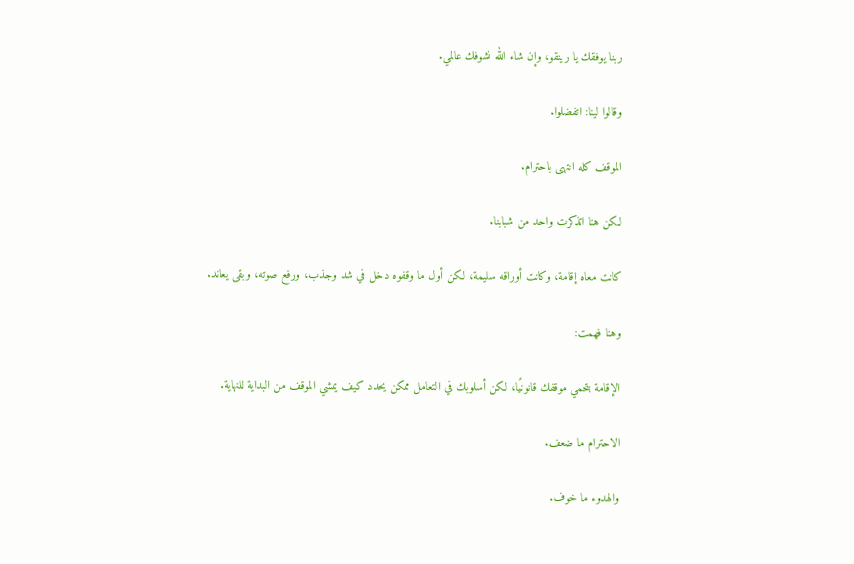ربنا يوفقك يا رينقو، وإن شاء الله نشوفك عالمي.

وقالوا لينا: اتفضلوا.

الموقف كله انتهى باحترام.

لكن هنا اتذكرت واحد من شبابنا.

كانت معاه إقامة، وكانت أوراقه سليمة، لكن أول ما وقفوه دخل في شد وجذب، ورفع صوته، وبقى يعاند.

وهنا فهمت:

الإقامة بتحمي موقفك قانونيًا، لكن أسلوبك في التعامل ممكن يحدد كيف يمشي الموقف من البداية للنهاية.

الاحترام ما ضعف.

والهدوء ما خوف.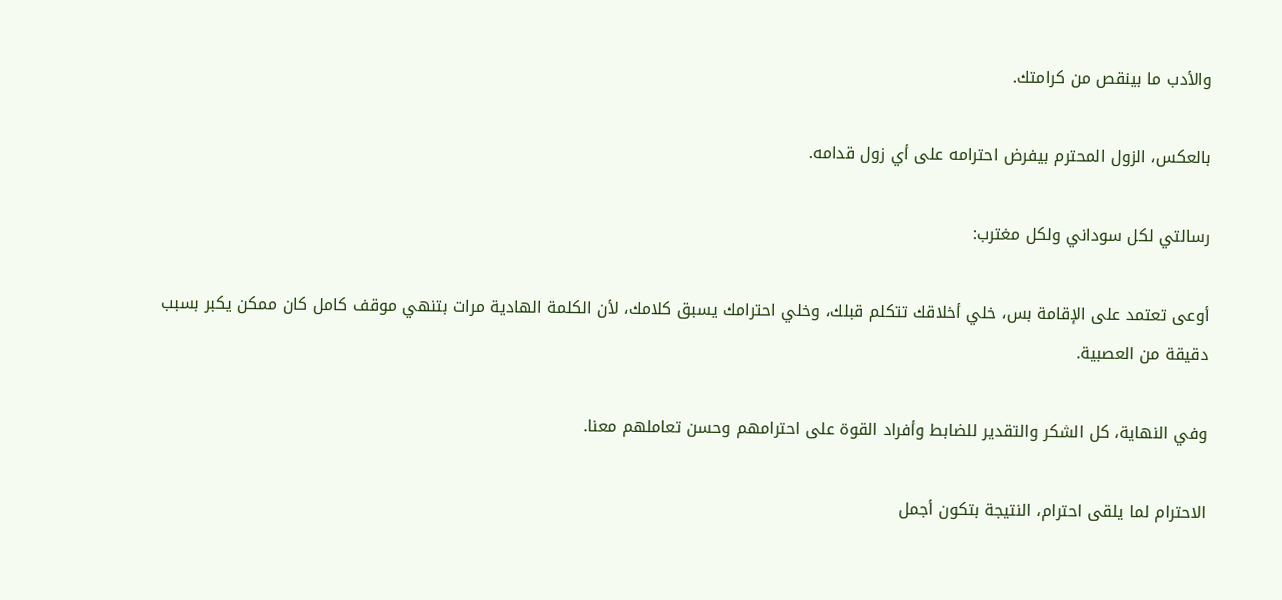والأدب ما بينقص من كرامتك.

بالعكس، الزول المحترم بيفرض احترامه على أي زول قدامه.

رسالتي لكل سوداني ولكل مغترب:

أوعى تعتمد على الإقامة بس، خلي أخلاقك تتكلم قبلك، وخلي احترامك يسبق كلامك، لأن الكلمة الهادية مرات بتنهي موقف كامل كان ممكن يكبر بسبب دقيقة من العصبية.

وفي النهاية، كل الشكر والتقدير للضابط وأفراد القوة على احترامهم وحسن تعاملهم معنا.

الاحترام لما يلقى احترام، النتيجة بتكون أجمل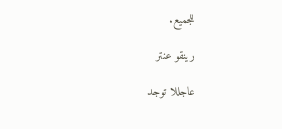للجميع.

رينقو عنتر

عاجللا توجد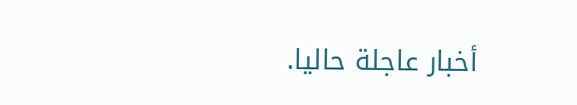أخبار عاجلة حاليا.